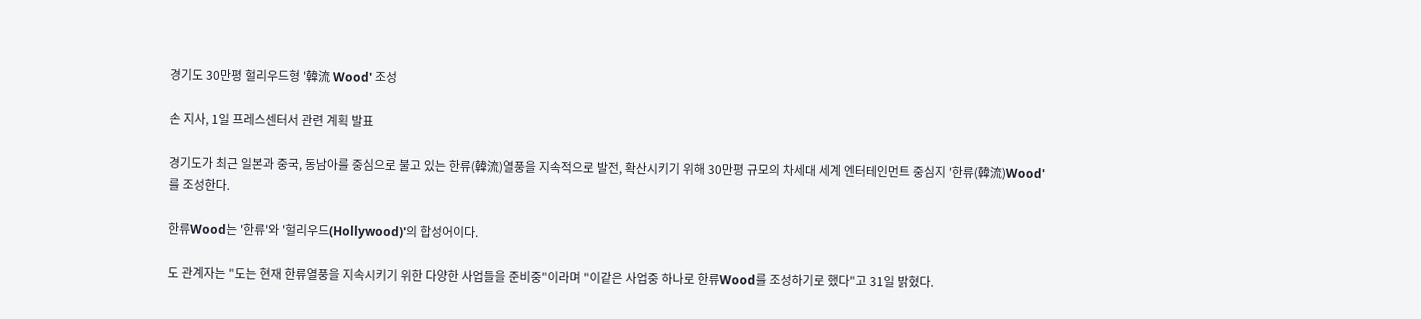경기도 30만평 헐리우드형 '韓流 Wood' 조성

손 지사, 1일 프레스센터서 관련 계획 발표

경기도가 최근 일본과 중국, 동남아를 중심으로 불고 있는 한류(韓流)열풍을 지속적으로 발전, 확산시키기 위해 30만평 규모의 차세대 세계 엔터테인먼트 중심지 '한류(韓流)Wood'를 조성한다.

한류Wood는 '한류'와 '헐리우드(Hollywood)'의 합성어이다.

도 관계자는 "도는 현재 한류열풍을 지속시키기 위한 다양한 사업들을 준비중"이라며 "이같은 사업중 하나로 한류Wood를 조성하기로 했다"고 31일 밝혔다.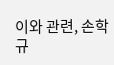이와 관련, 손학규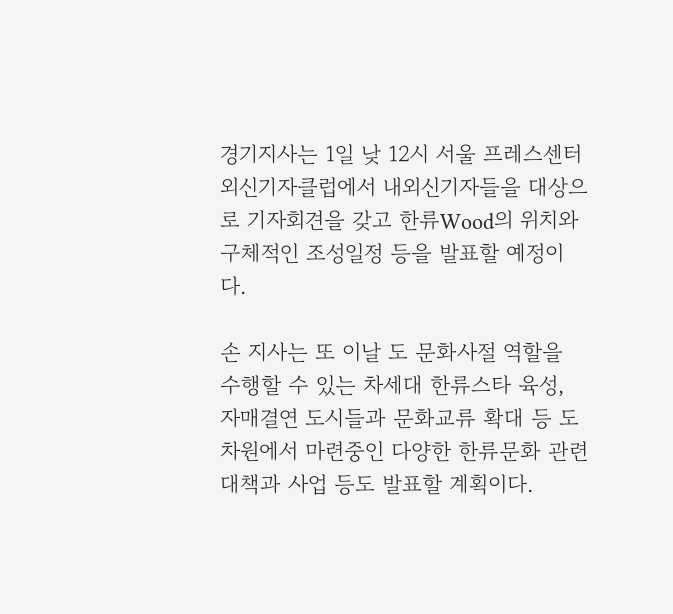경기지사는 1일 낮 12시 서울 프레스센터 외신기자클럽에서 내외신기자들을 대상으로 기자회견을 갖고 한류Wood의 위치와 구체적인 조성일정 등을 발표할 예정이다.

손 지사는 또 이날 도 문화사절 역할을 수행할 수 있는 차세대 한류스타 육성, 자매결연 도시들과 문화교류 확대 등 도 차원에서 마련중인 다양한 한류문화 관련 대책과 사업 등도 발표할 계획이다.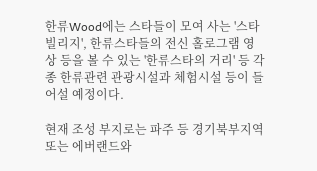한류Wood에는 스타들이 모여 사는 '스타빌리지', 한류스타들의 전신 홀로그램 영상 등을 볼 수 있는 '한류스타의 거리' 등 각종 한류관련 관광시설과 체험시설 등이 들어설 예정이다.

현재 조성 부지로는 파주 등 경기북부지역 또는 에버랜드와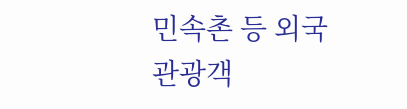민속촌 등 외국 관광객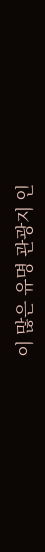이 많은 유명 관광지 인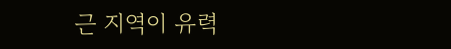근 지역이 유력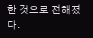한 것으로 전해졌다.